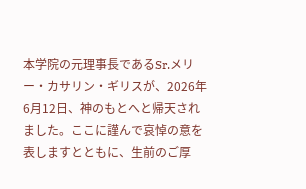本学院の元理事長であるSr.メリー・カサリン・ギリスが、2026年6月12日、神のもとへと帰天されました。ここに謹んで哀悼の意を表しますとともに、生前のご厚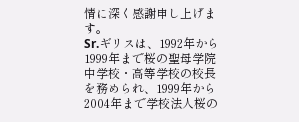情に深く感謝申し上げます。
Sr.ギリスは、1992年から1999年まで桜の聖母学院中学校・高等学校の校長を務められ、1999年から2004年まで学校法人桜の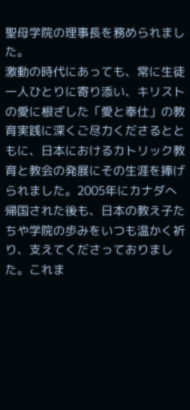聖母学院の理事長を務められました。
激動の時代にあっても、常に生徒一人ひとりに寄り添い、キリストの愛に根ざした「愛と奉仕」の教育実践に深くご尽力くださるとともに、日本におけるカトリック教育と教会の発展にその生涯を捧げられました。2005年にカナダへ帰国された後も、日本の教え子たちや学院の歩みをいつも温かく祈り、支えてくださっておりました。これま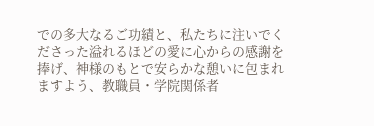での多大なるご功績と、私たちに注いでくださった溢れるほどの愛に心からの感謝を捧げ、神様のもとで安らかな憩いに包まれますよう、教職員・学院関係者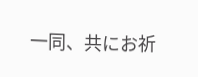一同、共にお祈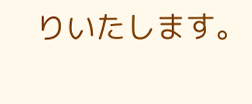りいたします。